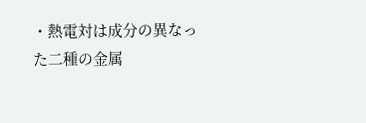・熱電対は成分の異なった二種の金属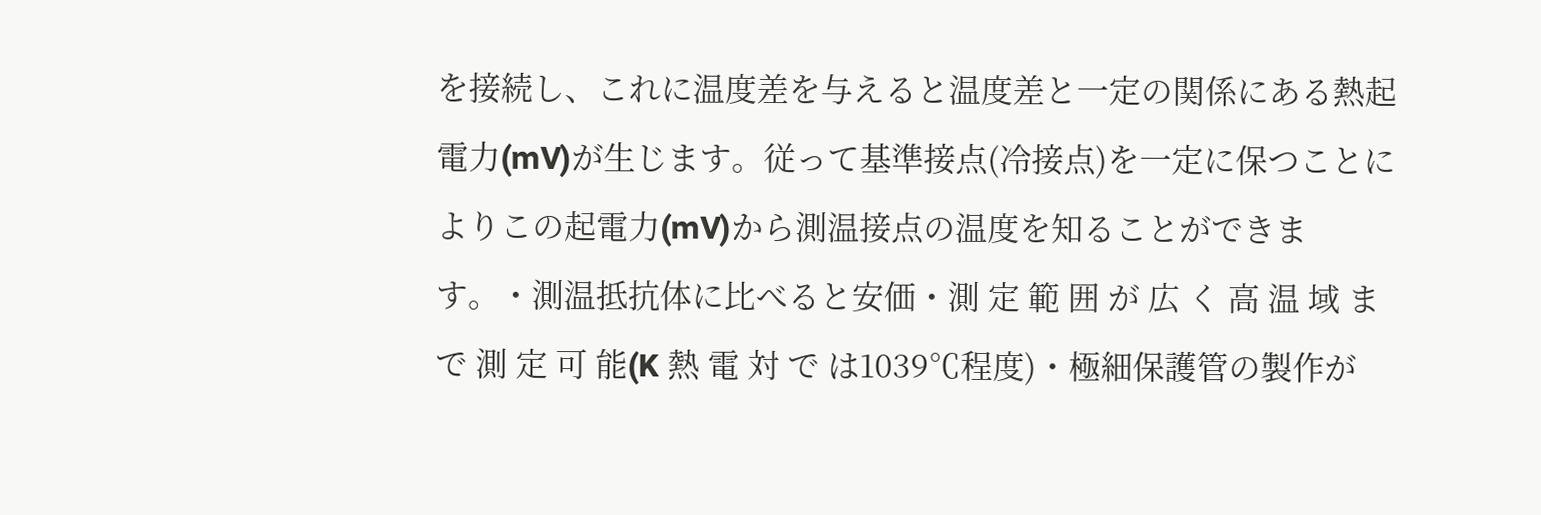を接続し、これに温度差を与えると温度差と一定の関係にある熱起電力(mV)が生じます。従って基準接点(冷接点)を一定に保つことによりこの起電力(mV)から測温接点の温度を知ることができます。・測温抵抗体に比べると安価・測 定 範 囲 が 広 く 高 温 域 ま で 測 定 可 能(K 熱 電 対 で は1039℃程度)・極細保護管の製作が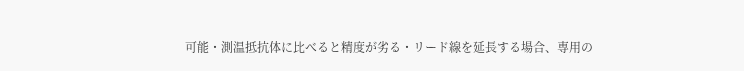可能・測温抵抗体に比べると精度が劣る・リード線を延長する場合、専用の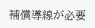補償導線が必要